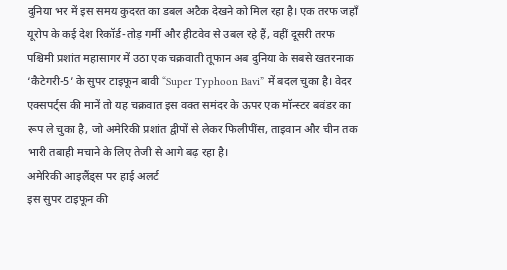दुनिया भर में इस समय कुदरत का डबल अटैक देखने को मिल रहा है। एक तरफ जहाँ यूरोप के कई देश रिकॉर्ड-तोड़ गर्मी और हीटवेव से उबल रहे हैं, वहीं दूसरी तरफ पश्चिमी प्रशांत महासागर में उठा एक चक्रवाती तूफान अब दुनिया के सबसे खतरनाक ‘कैटेगरी-5’ के सुपर टाइफून बावी “Super Typhoon Bavi” में बदल चुका है। वेदर एक्सपर्ट्स की मानें तो यह चक्रवात इस वक्त समंदर के ऊपर एक मॉन्स्टर बवंडर का रूप ले चुका है, जो अमेरिकी प्रशांत द्वीपों से लेकर फिलीपींस, ताइवान और चीन तक भारी तबाही मचाने के लिए तेजी से आगे बढ़ रहा है।
अमेरिकी आइलैंड्स पर हाई अलर्ट
इस सुपर टाइफून की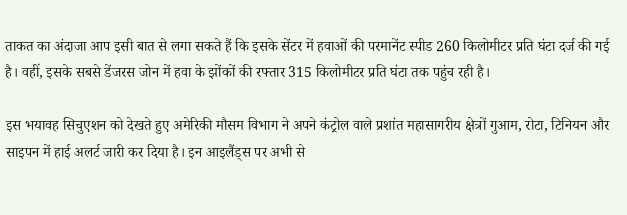ताकत का अंदाजा आप इसी बात से लगा सकते हैं कि इसके सेंटर में हवाओं की परमानेंट स्पीड 260 किलोमीटर प्रति घंटा दर्ज की गई है। वहीं, इसके सबसे डेंजरस जोन में हवा के झोंकों की रफ्तार 315 किलोमीटर प्रति घंटा तक पहुंच रही है।

इस भयावह सिचुएशन को देखते हुए अमेरिकी मौसम विभाग ने अपने कंट्रोल वाले प्रशांत महासागरीय क्षेत्रों गुआम, रोटा, टिनियन और साइपन में हाई अलर्ट जारी कर दिया है। इन आइलैंड्स पर अभी से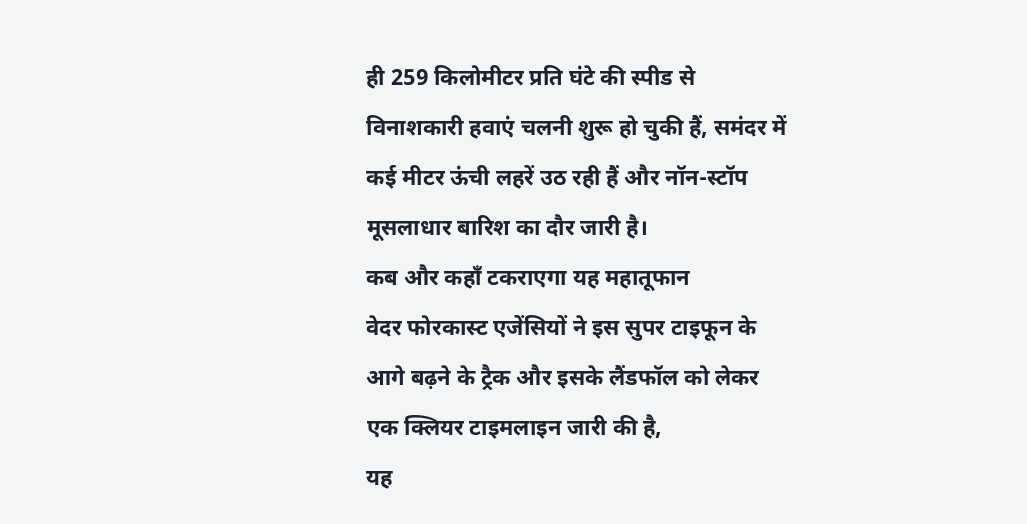ही 259 किलोमीटर प्रति घंटे की स्पीड से विनाशकारी हवाएं चलनी शुरू हो चुकी हैं, समंदर में कई मीटर ऊंची लहरें उठ रही हैं और नॉन-स्टॉप मूसलाधार बारिश का दौर जारी है।
कब और कहाँ टकराएगा यह महातूफान
वेदर फोरकास्ट एजेंसियों ने इस सुपर टाइफून के आगे बढ़ने के ट्रैक और इसके लैंडफॉल को लेकर एक क्लियर टाइमलाइन जारी की है,
यह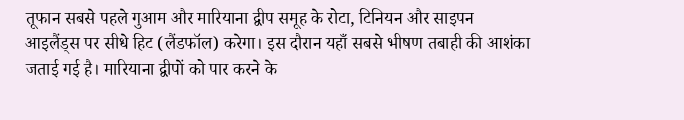तूफान सबसे पहले गुआम और मारियाना द्वीप समूह के रोटा, टिनियन और साइपन आइलैंड्स पर सीधे हिट (लैंडफॉल) करेगा। इस दौरान यहाँ सबसे भीषण तबाही की आशंका जताई गई है। मारियाना द्वीपों को पार करने के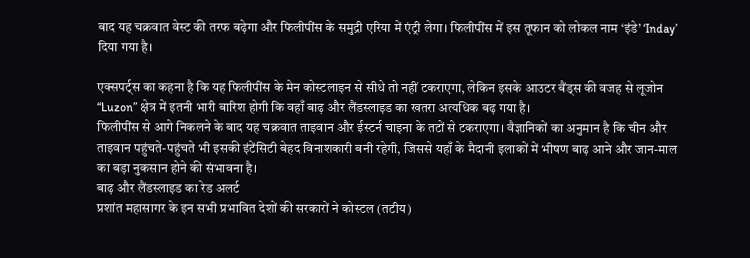बाद यह चक्रवात वेस्ट की तरफ बढ़ेगा और फिलीपींस के समुद्री एरिया में एंट्री लेगा। फिलीपींस में इस तूफान को लोकल नाम ‘इंडे’ ‘Inday’ दिया गया है।

एक्सपर्ट्स का कहना है कि यह फिलीपींस के मेन कोस्टलाइन से सीधे तो नहीं टकराएगा, लेकिन इसके आउटर बैंड्स की वजह से लूजोन “Luzon” क्षेत्र में इतनी भारी बारिश होगी कि वहाँ बाढ़ और लैंडस्लाइड का खतरा अत्यधिक बढ़ गया है।
फिलीपींस से आगे निकलने के बाद यह चक्रवात ताइवान और ईस्टर्न चाइना के तटों से टकराएगा। वैज्ञानिकों का अनुमान है कि चीन और ताइवान पहुंचते-पहुंचते भी इसकी इंटेंसिटी बेहद विनाशकारी बनी रहेगी, जिससे यहाँ के मैदानी इलाकों में भीषण बाढ़ आने और जान-माल का बड़ा नुकसान होने की संभावना है।
बाढ़ और लैंडस्लाइड का रेड अलर्ट
प्रशांत महासागर के इन सभी प्रभावित देशों की सरकारों ने कोस्टल (तटीय)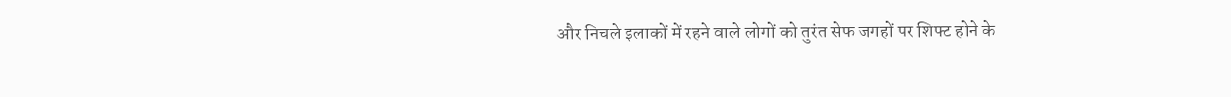और निचले इलाकों में रहने वाले लोगों को तुरंत सेफ जगहों पर शिफ्ट होने के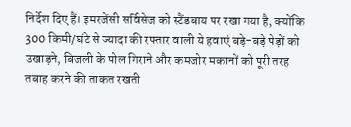निर्देश दिए हैं। इमरजेंसी सर्विसेज को स्टैंडबाय पर रखा गया है, क्योंकि 300 किमी/घंटे से ज्यादा की रफ्तार वाली ये हवाएं बड़े-बड़े पेड़ों को उखाड़ने, बिजली के पोल गिराने और कमजोर मकानों को पूरी तरह तबाह करने की ताकत रखती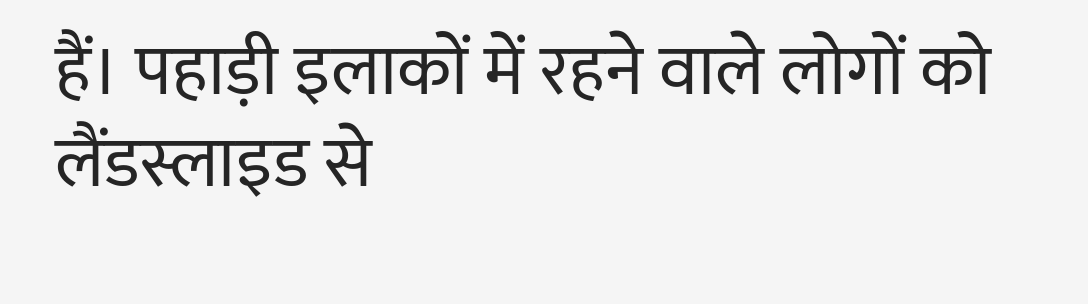हैं। पहाड़ी इलाकों में रहने वाले लोगों को लैंडस्लाइड से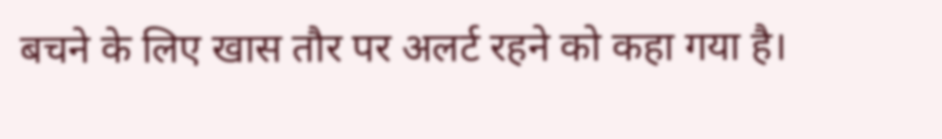बचने के लिए खास तौर पर अलर्ट रहने को कहा गया है।